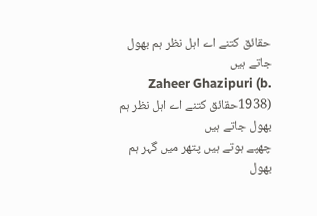حقائق کتنے اے اہل نظر ہم بھول جاتے ہیں
Zaheer Ghazipuri (b. 1938)حقائق کتنے اے اہل نظر ہم بھول جاتے ہیں
چھپے ہوتے ہیں پتھر میں گہر ہم بھول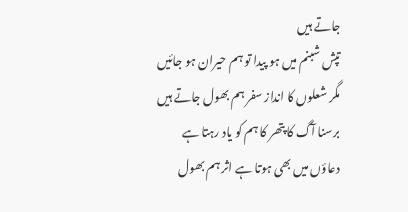جاتے ہیں
تپش شبنم میں ہو پیدا تو ہم حیران ہو جائیں
مگر شعلوں کا انداز سفر ہم بھول جاتے ہیں
برسنا آگ کا پتھر کا ہم کو یاد رہتا ہے
دعاؤں میں بھی ہوتا ہے اثر ہم بھول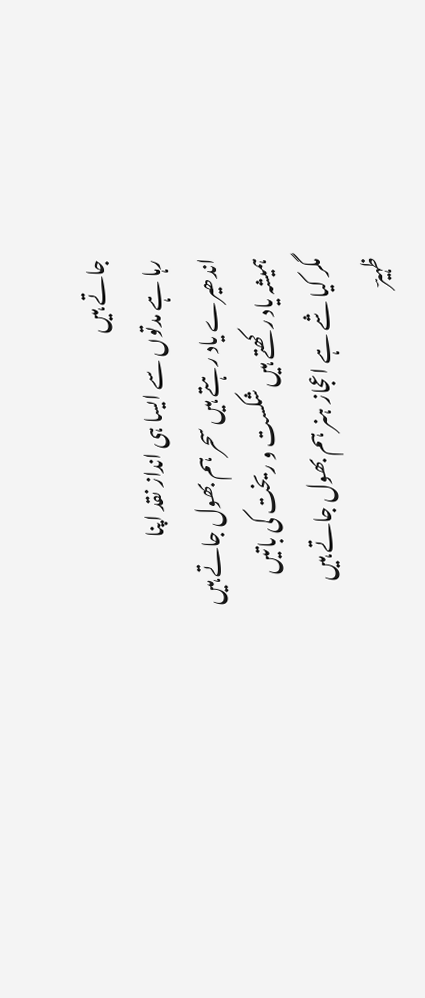جاتے ہیں
رہا ہے مدتوں سے ایسا ہی انداز نقد اپنا
اندھیرے یاد رہتے ہیں سحر ہم بھول جاتے ہیں
ہمیشہ یاد رکھتے ہیں شکست و ریخت کی باتیں
مگر کیا شے ہے اعجاز ہنر ہم بھول جاتے ہیں
ظہیرؔ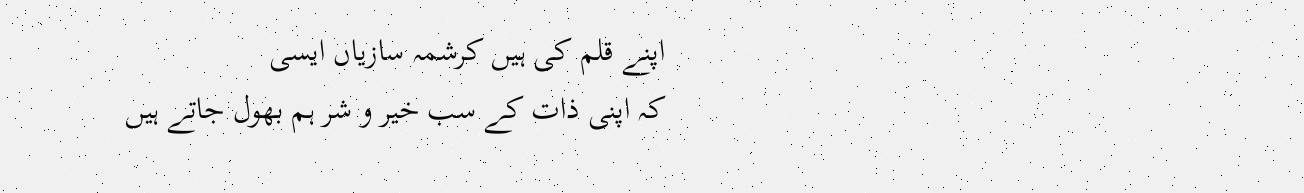اپنے قلم کی ہیں کرشمہ سازیاں ایسی
کہ اپنی ذات کے سب خیر و شر ہم بھول جاتے ہیں